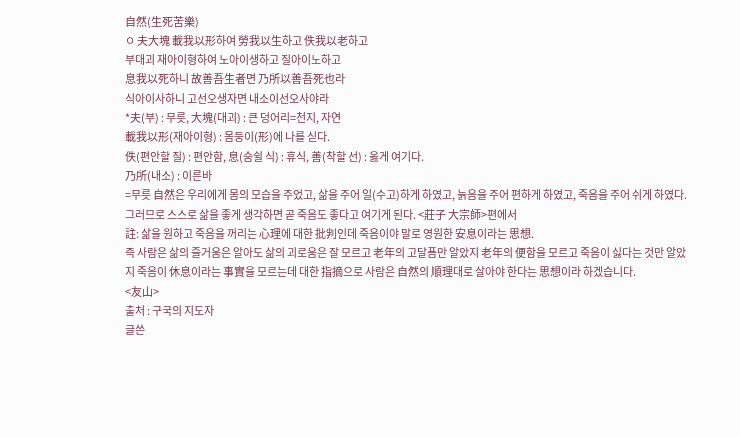自然(生死苦樂)
ㅇ 夫大塊 載我以形하여 勞我以生하고 佚我以老하고
부대괴 재아이형하여 노아이생하고 질아이노하고
息我以死하니 故善吾生者면 乃所以善吾死也라
식아이사하니 고선오생자면 내소이선오사야라
*夫(부) : 무릇, 大塊(대괴) : 큰 덩어리=천지, 자연
載我以形(재아이형) : 몸둥이(形)에 나를 싣다.
佚(편안할 질) : 편안함, 息(숨쉴 식) : 휴식, 善(착할 선) : 옳게 여기다.
乃所(내소) : 이른바
=무릇 自然은 우리에게 몸의 모습을 주었고, 삶을 주어 일(수고)하게 하였고, 늙음을 주어 편하게 하였고, 죽음을 주어 쉬게 하였다.
그러므로 스스로 삶을 좋게 생각하면 곧 죽음도 좋다고 여기게 된다. <莊子 大宗師>편에서
註: 삶을 원하고 죽음을 꺼리는 心理에 대한 批判인데 죽음이야 말로 영원한 安息이라는 思想.
즉 사람은 삶의 즐거움은 알아도 삶의 괴로움은 잘 모르고 老年의 고달픔만 알았지 老年의 便함을 모르고 죽음이 싫다는 것만 알았지 죽음이 休息이라는 事實을 모르는데 대한 指摘으로 사람은 自然의 順理대로 살아야 한다는 思想이라 하겠습니다.
<友山>
출처 : 구국의 지도자
글쓴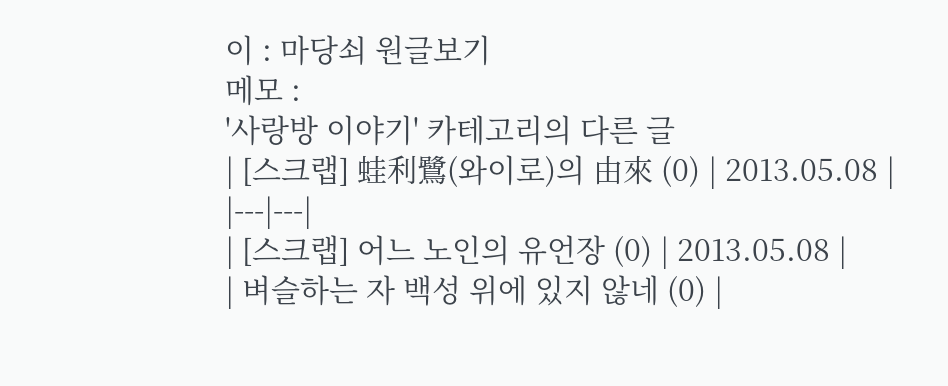이 : 마당쇠 원글보기
메모 :
'사랑방 이야기' 카테고리의 다른 글
| [스크랩] 蛙利鷺(와이로)의 由來 (0) | 2013.05.08 |
|---|---|
| [스크랩] 어느 노인의 유언장 (0) | 2013.05.08 |
| 벼슬하는 자 백성 위에 있지 않네 (0) |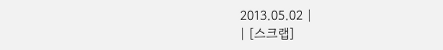2013.05.02 |
| [스크랩]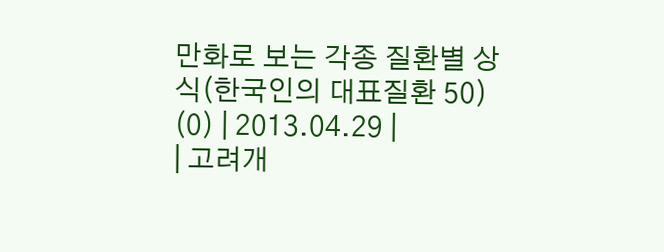만화로 보는 각종 질환별 상식(한국인의 대표질환 50) (0) | 2013.04.29 |
| 고려개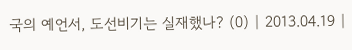국의 예언서, 도선비기는 실재했나? (0) | 2013.04.19 |